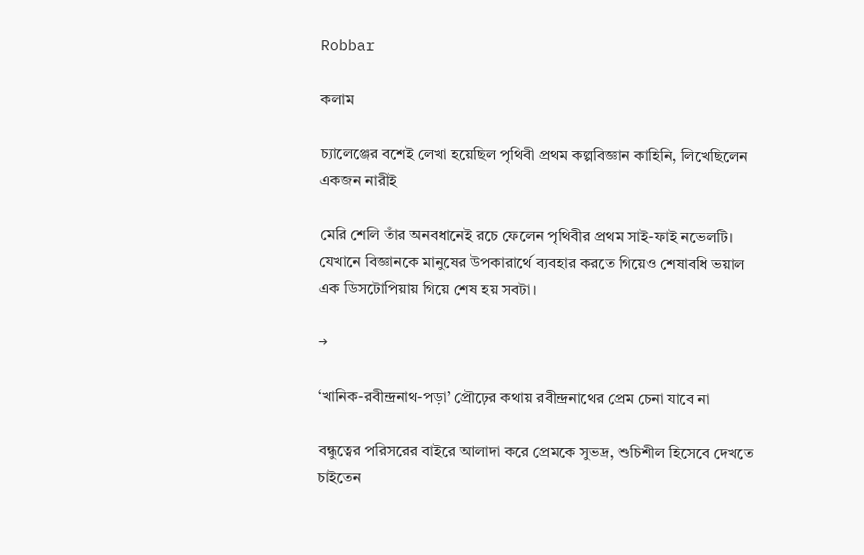Robbar

কলাম

চ্যালেঞ্জের বশেই লেখা হয়েছিল পৃথিবী প্রথম কল্পবিজ্ঞান কাহিনি, লিখেছিলেন একজন নারীই

মেরি শেলি তাঁর অনবধানেই রচে ফেলেন পৃথিবীর প্রথম সাই-ফাই নভেলটি। যেখানে বিজ্ঞানকে মানুষের উপকারার্থে ব্যবহার করতে গিয়েও শেষাবধি ভয়াল এক ডিসটোপিয়ায় গিয়ে শেষ হয় সবটা।

→

‘খানিক-রবীন্দ্রনাথ-পড়া’ প্রৌঢ়ের কথায় রবীন্দ্রনাথের প্রেম চেনা যাবে না

বন্ধুত্বের পরিসরের বাইরে আলাদা করে প্রেমকে সুভদ্র, শুচিশীল হিসেবে দেখতে চাইতেন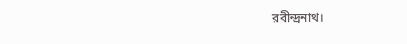রবীন্দ্রনাথ।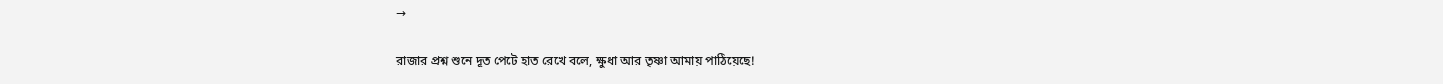→

রাজার প্রশ্ন শুনে দূত পেটে হাত রেখে বলে, ক্ষুধা আর তৃষ্ণা আমায় পাঠিয়েছে!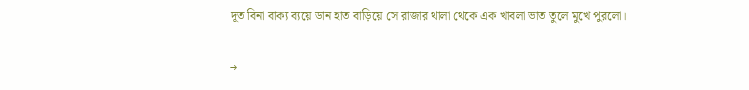দূত বিনা বাক্য ব্যয়ে ডান হাত বাড়িয়ে সে রাজার থালা থেকে এক খাবলা ভাত তুলে মুখে পুরলো।

→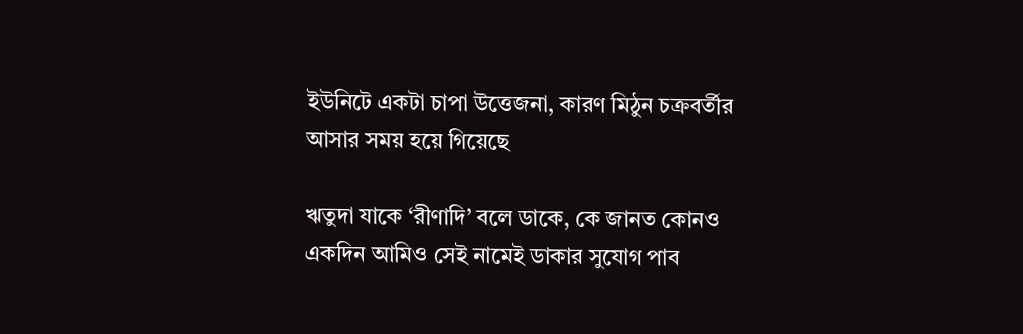ইউনিটে একটা চাপা উত্তেজনা, কারণ মিঠুন চক্রবর্তীর আসার সময় হয়ে গিয়েছে

ঋতুদা যাকে ‘রীণাদি’ বলে ডাকে, কে জানত কোনও একদিন আমিও সেই নামেই ডাকার সুযোগ পাব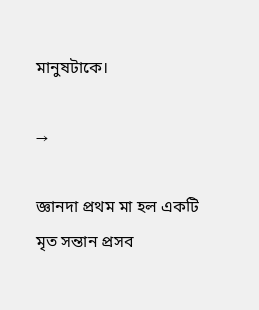মানুষটাকে।

→

জ্ঞানদা প্রথম মা হল একটি মৃত সন্তান প্রসব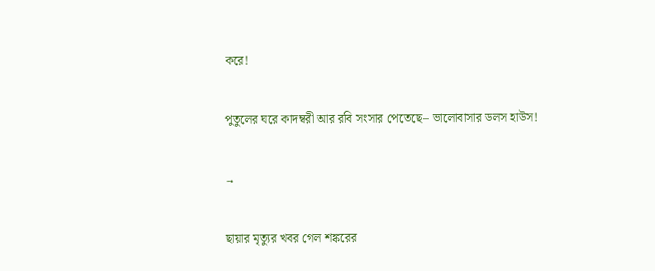করে!

পুতুলের ঘরে কাদম্বরী আর রবি সংসার পেতেছে– ভালোবাসার ডলস হাউস!

→

ছায়ার মৃত্যুর খবর গেল শঙ্করের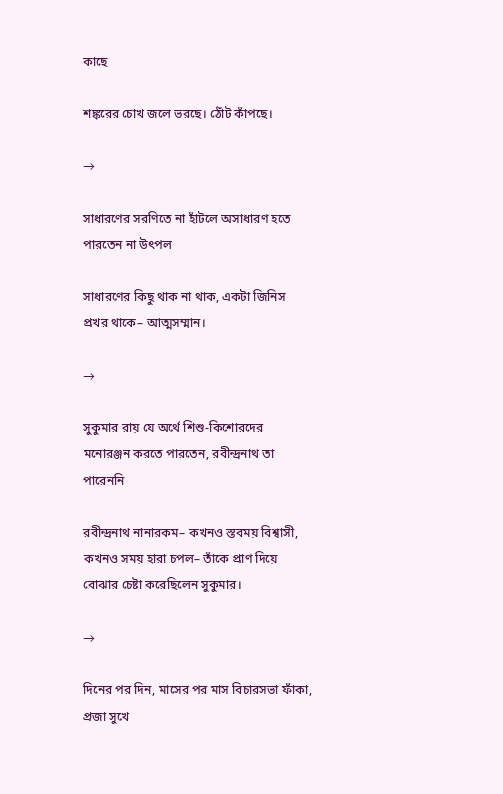কাছে

শঙ্করের চোখ জলে ভরছে। ঠোঁট কাঁপছে।

→

সাধারণের সরণিতে না হাঁটলে অসাধারণ হতে পারতেন না উৎপল

সাধারণের কিছু থাক না থাক, একটা জিনিস প্রখর থাকে– আত্মসম্মান।

→

সুকুমার রায় যে অর্থে শিশু-কিশোরদের মনোরঞ্জন করতে পারতেন, রবীন্দ্রনাথ তা পারেননি

রবীন্দ্রনাথ নানারকম– কখনও স্তবময় বিশ্বাসী, কখনও সময় হারা চপল– তাঁকে প্রাণ দিয়ে বোঝার চেষ্টা করেছিলেন সুকুমার।

→

দিনের পর দিন, মাসের পর মাস বিচারসভা ফাঁকা, প্রজা সুখে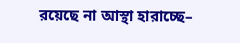রয়েছে না আস্থা হারাচ্ছে–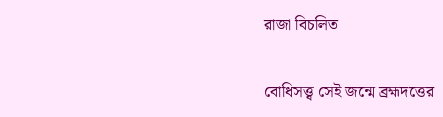রাজা বিচলিত

বোধিসত্ত্ব সেই জন্মে ব্রহ্মদত্তের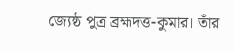জ্যেষ্ঠ পুত্র ব্রহ্মদত্ত-কুমার। তাঁর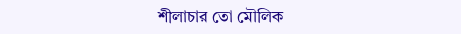শীলাচার তো মৌলিক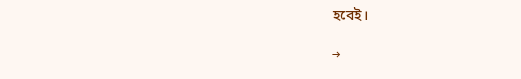হবেই।

→